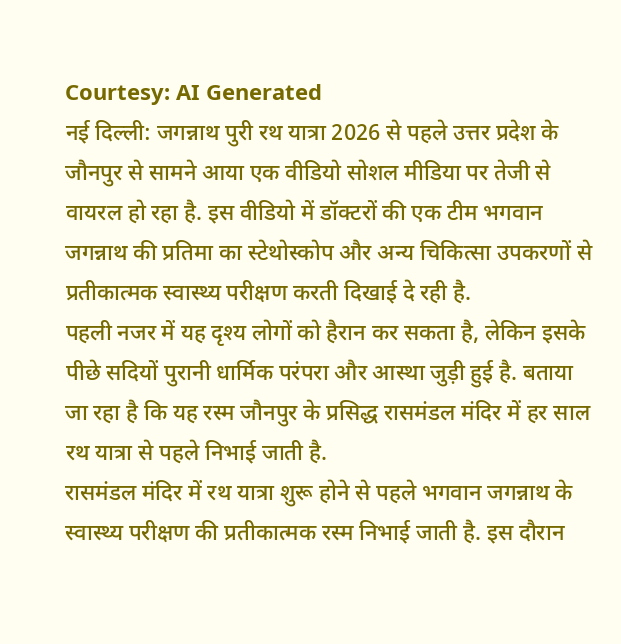Courtesy: AI Generated
नई दिल्ली: जगन्नाथ पुरी रथ यात्रा 2026 से पहले उत्तर प्रदेश के जौनपुर से सामने आया एक वीडियो सोशल मीडिया पर तेजी से वायरल हो रहा है. इस वीडियो में डॉक्टरों की एक टीम भगवान जगन्नाथ की प्रतिमा का स्टेथोस्कोप और अन्य चिकित्सा उपकरणों से प्रतीकात्मक स्वास्थ्य परीक्षण करती दिखाई दे रही है.
पहली नजर में यह दृश्य लोगों को हैरान कर सकता है, लेकिन इसके पीछे सदियों पुरानी धार्मिक परंपरा और आस्था जुड़ी हुई है. बताया जा रहा है कि यह रस्म जौनपुर के प्रसिद्ध रासमंडल मंदिर में हर साल रथ यात्रा से पहले निभाई जाती है.
रासमंडल मंदिर में रथ यात्रा शुरू होने से पहले भगवान जगन्नाथ के स्वास्थ्य परीक्षण की प्रतीकात्मक रस्म निभाई जाती है. इस दौरान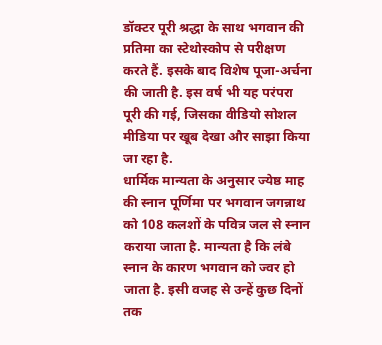डॉक्टर पूरी श्रद्धा के साथ भगवान की प्रतिमा का स्टेथोस्कोप से परीक्षण करते हैं. इसके बाद विशेष पूजा-अर्चना की जाती है. इस वर्ष भी यह परंपरा पूरी की गई, जिसका वीडियो सोशल मीडिया पर खूब देखा और साझा किया जा रहा है.
धार्मिक मान्यता के अनुसार ज्येष्ठ माह की स्नान पूर्णिमा पर भगवान जगन्नाथ को 108 कलशों के पवित्र जल से स्नान कराया जाता है. मान्यता है कि लंबे स्नान के कारण भगवान को ज्वर हो जाता है. इसी वजह से उन्हें कुछ दिनों तक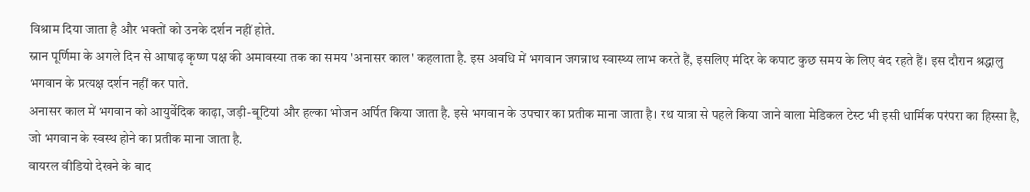विश्राम दिया जाता है और भक्तों को उनके दर्शन नहीं होते.
स्नान पूर्णिमा के अगले दिन से आषाढ़ कृष्ण पक्ष की अमावस्या तक का समय 'अनासर काल' कहलाता है. इस अवधि में भगवान जगन्नाथ स्वास्थ्य लाभ करते हैं, इसलिए मंदिर के कपाट कुछ समय के लिए बंद रहते हैं। इस दौरान श्रद्धालु भगवान के प्रत्यक्ष दर्शन नहीं कर पाते.
अनासर काल में भगवान को आयुर्वेदिक काढ़ा, जड़ी-बूटियां और हल्का भोजन अर्पित किया जाता है. इसे भगवान के उपचार का प्रतीक माना जाता है। रथ यात्रा से पहले किया जाने वाला मेडिकल टेस्ट भी इसी धार्मिक परंपरा का हिस्सा है, जो भगवान के स्वस्थ होने का प्रतीक माना जाता है.
वायरल वीडियो देखने के बाद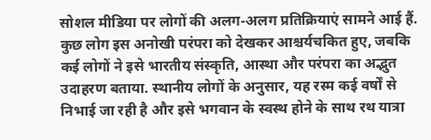सोशल मीडिया पर लोगों की अलग-अलग प्रतिक्रियाएं सामने आई हैं. कुछ लोग इस अनोखी परंपरा को देखकर आश्चर्यचकित हुए, जबकि कई लोगों ने इसे भारतीय संस्कृति, आस्था और परंपरा का अद्भुत उदाहरण बताया. स्थानीय लोगों के अनुसार, यह रस्म कई वर्षों से निभाई जा रही है और इसे भगवान के स्वस्थ होने के साथ रथ यात्रा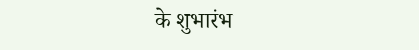के शुभारंभ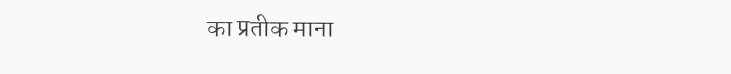का प्रतीक माना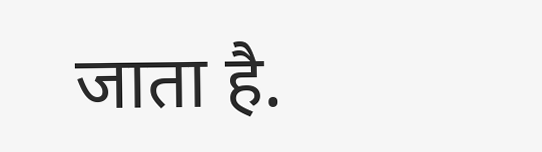जाता है.